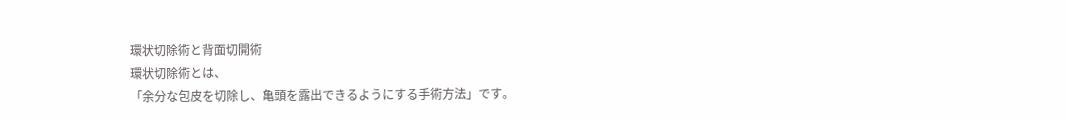環状切除術と背面切開術
環状切除術とは、
「余分な包皮を切除し、亀頭を露出できるようにする手術方法」です。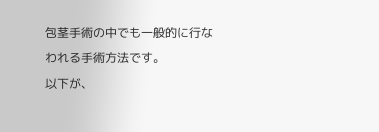包茎手術の中でも一般的に行なわれる手術方法です。
以下が、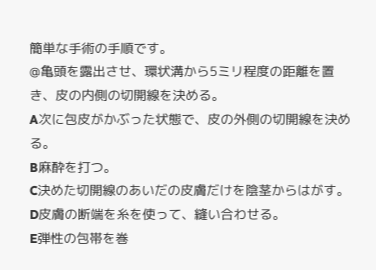簡単な手術の手順です。
@亀頭を露出させ、環状溝から5ミリ程度の距離を置き、皮の内側の切開線を決める。
A次に包皮がかぶった状態で、皮の外側の切開線を決める。
B麻酔を打つ。
C決めた切開線のあいだの皮膚だけを陰茎からはがす。
D皮膚の断端を糸を使って、縫い合わせる。
E弾性の包帯を巻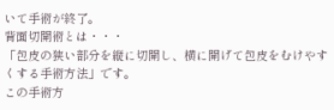いて手術が終了。
背面切開術とは・・・
「包皮の狭い部分を縦に切開し、横に開げて包皮をむけやすくする手術方法」です。
この手術方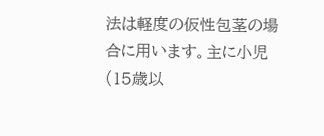法は軽度の仮性包茎の場合に用います。主に小児(15歳以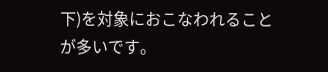下)を対象におこなわれることが多いです。